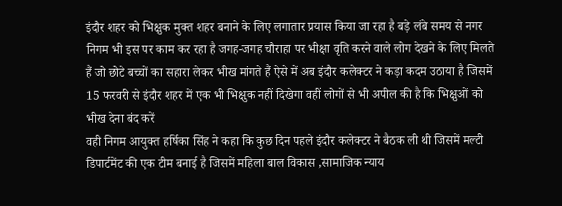इंदौर शहर को भिक्षुक मुक्त शहर बनाने के लिए लगातार प्रयास किया जा रहा है बड़े लंबे समय से नगर निगम भी इस पर काम कर रहा है जगह-जगह चौराहा पर भीक्षा वृति करने वाले लोग देखने के लिए मिलते हैं जो छोटे बच्चों का सहारा लेकर भीख मांगते हैं ऐसे में अब इंदौर कलेक्टर ने कड़ा कदम उठाया है जिसमें 15 फरवरी से इंदौर शहर में एक भी भिक्षुक नहीं दिखेगा वहीं लोगों से भी अपील की है कि भिक्षुओं को भीख देना बंद करें
वही निगम आयुक्त हर्षिका सिंह ने कहा कि कुछ दिन पहले इंदौर कलेक्टर ने बैठक ली थी जिसमें मल्टी डिपार्टमेंट की एक टीम बनाई है जिसमें महिला बाल विकास ,सामाजिक न्याय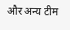और अन्य टीम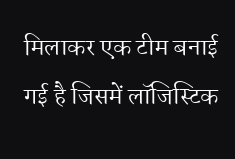मिलाकर एक टीम बनाई गई है जिसमें लॉजिस्टिक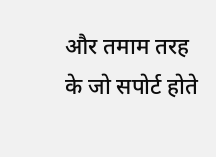और तमाम तरह के जो सपोर्ट होते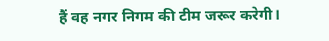हैं वह नगर निगम की टीम जरूर करेगी।